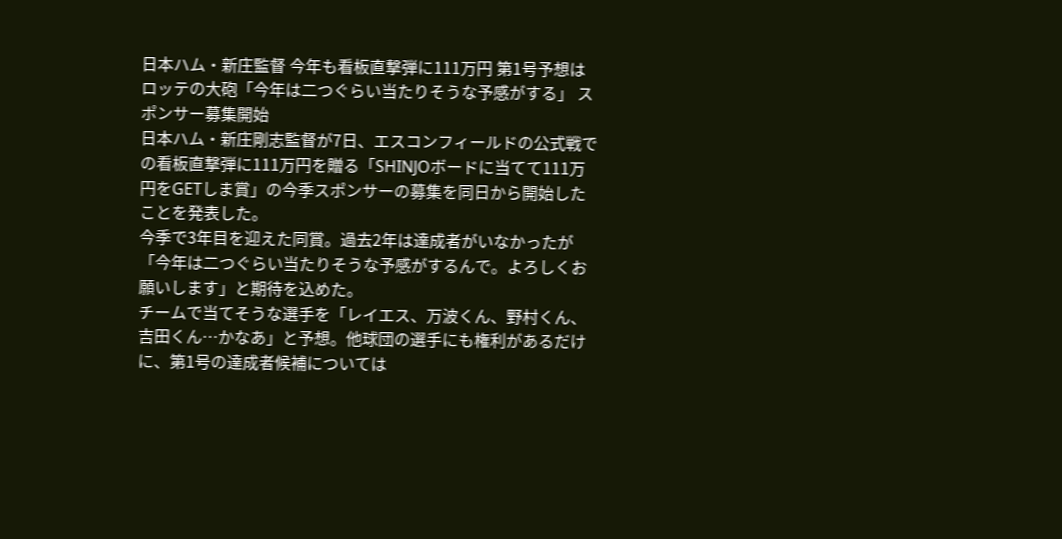日本ハム・新庄監督 今年も看板直撃弾に111万円 第1号予想はロッテの大砲「今年は二つぐらい当たりそうな予感がする」 スポンサー募集開始
日本ハム・新庄剛志監督が7日、エスコンフィールドの公式戦での看板直撃弾に111万円を贈る「SHINJOボードに当てて111万円をGETしま賞」の今季スポンサーの募集を同日から開始したことを発表した。
今季で3年目を迎えた同賞。過去2年は達成者がいなかったが「今年は二つぐらい当たりそうな予感がするんで。よろしくお願いします」と期待を込めた。
チームで当てそうな選手を「レイエス、万波くん、野村くん、吉田くん…かなあ」と予想。他球団の選手にも権利があるだけに、第1号の達成者候補については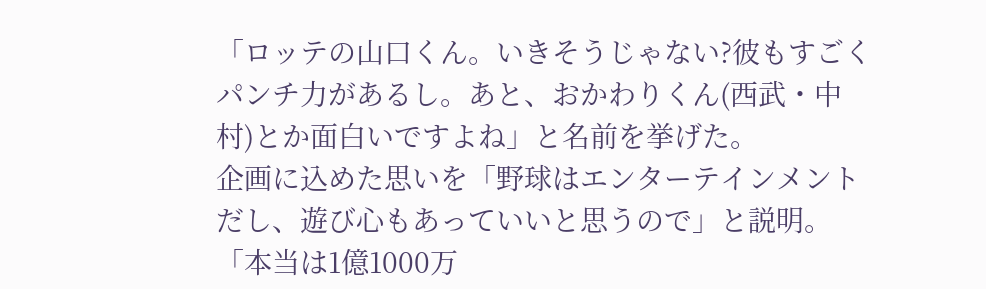「ロッテの山口くん。いきそうじゃない?彼もすごくパンチ力があるし。あと、おかわりくん(西武・中村)とか面白いですよね」と名前を挙げた。
企画に込めた思いを「野球はエンターテインメントだし、遊び心もあっていいと思うので」と説明。「本当は1億1000万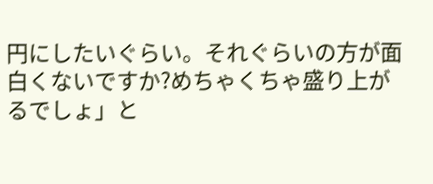円にしたいぐらい。それぐらいの方が面白くないですか?めちゃくちゃ盛り上がるでしょ」と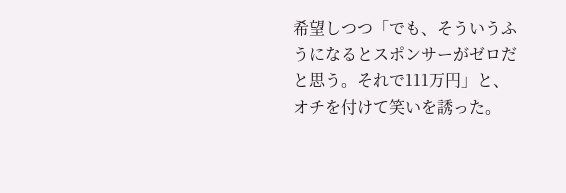希望しつつ「でも、そういうふうになるとスポンサーがゼロだと思う。それで111万円」と、オチを付けて笑いを誘った。